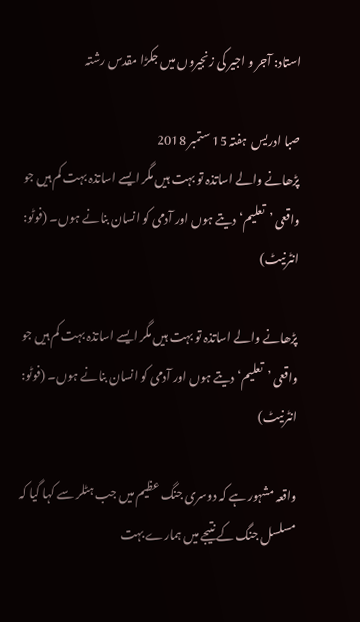استاد: آجر و اجیر کی زنجیروں میں جکڑا مقدس رشتہ

صبا ادریس  ہفتہ 15 ستمبر 2018
پڑھانے والے اساتذہ تو بہت ہیں مگر ایسے اساتذہ بہت کم ہیں جو واقعی ’تعلیم‘ دیتے ہوں اور آدمی کو انسان بنانے ہوں۔ (فوٹو: انٹرنیٹ)

پڑھانے والے اساتذہ تو بہت ہیں مگر ایسے اساتذہ بہت کم ہیں جو واقعی ’تعلیم‘ دیتے ہوں اور آدمی کو انسان بنانے ہوں۔ (فوٹو: انٹرنیٹ)

واقعہ مشہور ہے کہ دوسری جنگ عظیم میں جب ہٹلر سے کہا گیا کہ مسلسل جنگ کے نتیجے میں ہمارے بہت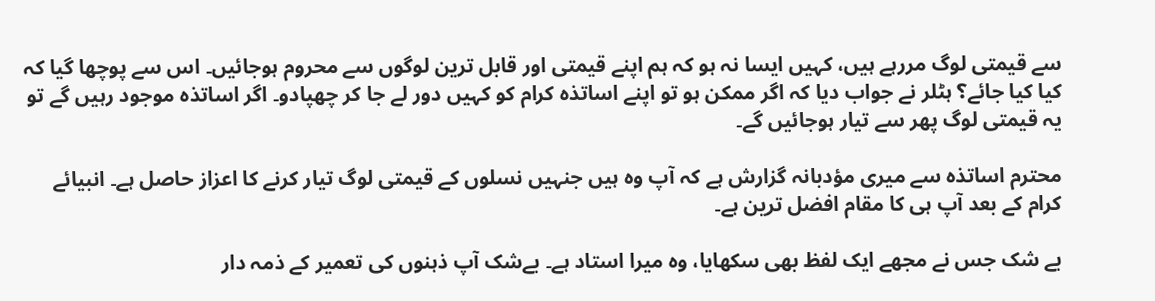سے قیمتی لوگ مررہے ہیں، کہیں ایسا نہ ہو کہ ہم اپنے قیمتی اور قابل ترین لوگوں سے محروم ہوجائیں۔ اس سے پوچھا گیا کہ کیا کیا جائے؟ ہٹلر نے جواب دیا کہ اگر ممکن ہو تو اپنے اساتذہ کرام کو کہیں دور لے جا کر چھپادو۔ اگر اساتذہ موجود رہیں گے تو یہ قیمتی لوگ پھر سے تیار ہوجائیں گے۔

محترم اساتذہ سے میری مؤدبانہ گزارش ہے کہ آپ وہ ہیں جنہیں نسلوں کے قیمتی لوگ تیار کرنے کا اعزاز حاصل ہے۔ انبیائے کرام کے بعد آپ ہی کا مقام افضل ترین ہے۔

بے شک جس نے مجھے ایک لفظ بھی سکھایا، وہ میرا استاد ہے۔ بےشک آپ ذہنوں کی تعمیر کے ذمہ دار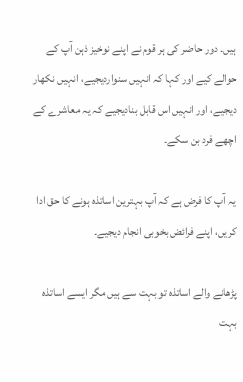ہیں۔ دور حاضر کی ہر قوم نے اپنے نوخیز ذہن آپ کے حوالے کیے اور کہا کہ انہیں سنواردیجیے، انہیں نکھار دیجیے، اور انہیں اس قابل بنادیجیے کہ یہ معاشرے کے اچھے فرد بن سکے۔

یہ آپ کا فرض ہے کہ آپ بہترین اساتذہ ہونے کا حق ادا کریں، اپنے فرائض بخوبی انجام دیجیے۔

پڑھانے والے اساتذہ تو بہت سے ہیں مگر ایسے اساتذہ بہت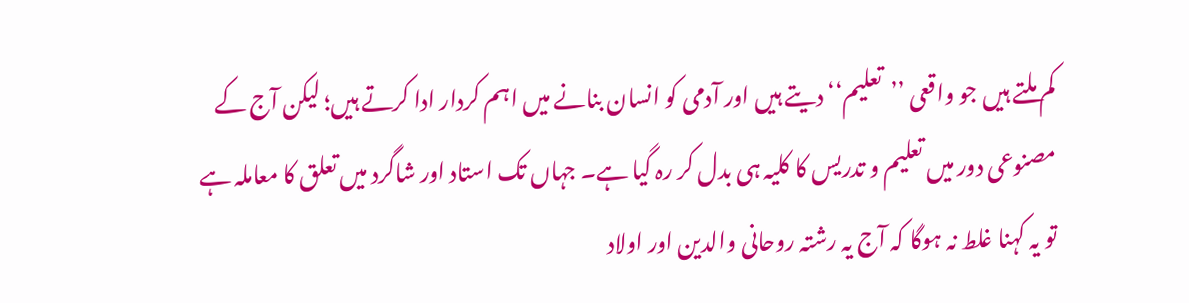کم ملتے ہیں جو واقعی ’’تعلیم‘‘ دیتے ہیں اور آدمی کو انسان بنانے میں اہم کردار ادا کرتے ہیں؛ لیکن آج کے مصنوعی دور میں تعلیم و تدریس کا کلیہ ہی بدل کر رہ گیا ہے۔ جہاں تک استاد اور شاگرد میں تعلق کا معاملہ ہے تو یہ کہنا غلط نہ ہوگا کہ آج یہ رشتہ روحانی والدین اور اولاد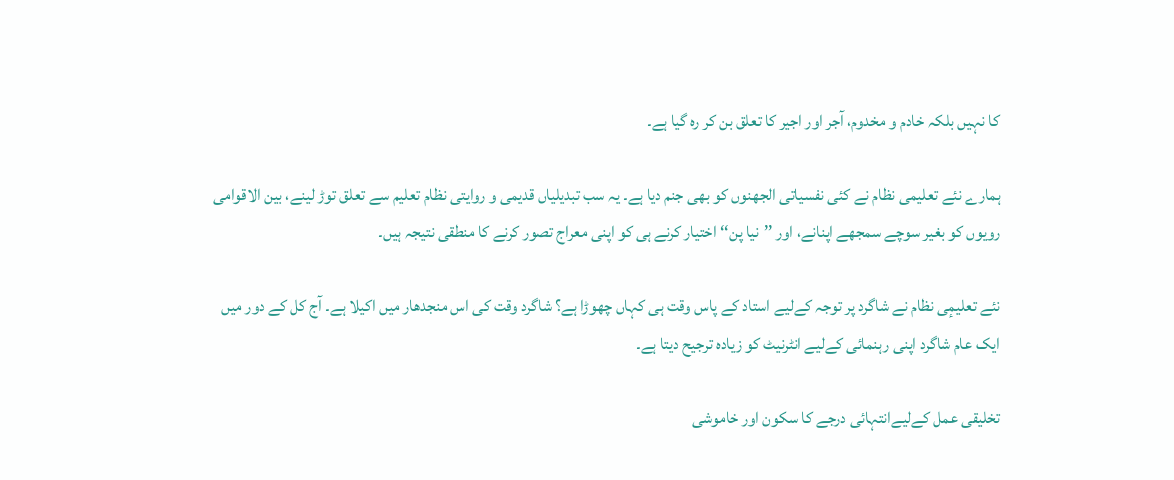کا نہیں بلکہ خادم و مخدوم، آجر اور اجیر کا تعلق بن کر رہ گیا ہے۔

ہمارے نئے تعلیمی نظام نے کئی نفسیاتی الجھنوں کو بھی جنم دیا ہے۔ یہ سب تبدیلیاں قدیمی و روایتی نظام تعلیم سے تعلق توڑ لینے، بین الاقوامی رویوں کو بغیر سوچے سمجھے اپنانے، اور ’’نیا پن‘‘ اختیار کرنے ہی کو اپنی معراج تصور کرنے کا منطقی نتیجہ ہیں۔

نئے تعلیمٕی نظام نے شاگرد پر توجہ کےلیے استاد کے پاس وقت ہی کہاں چھوڑا ہے؟ شاگرد وقت کی اس منجدھار میں اکیلا ہے۔ آج کل کے دور میں ایک عام شاگرد اپنی رہنمائی کےلیے انٹرنیٹ کو زیادہ ترجیح دیتا ہے۔

تخلیقی عمل کےلیےانتہائی درجے کا سکون اور خاموشی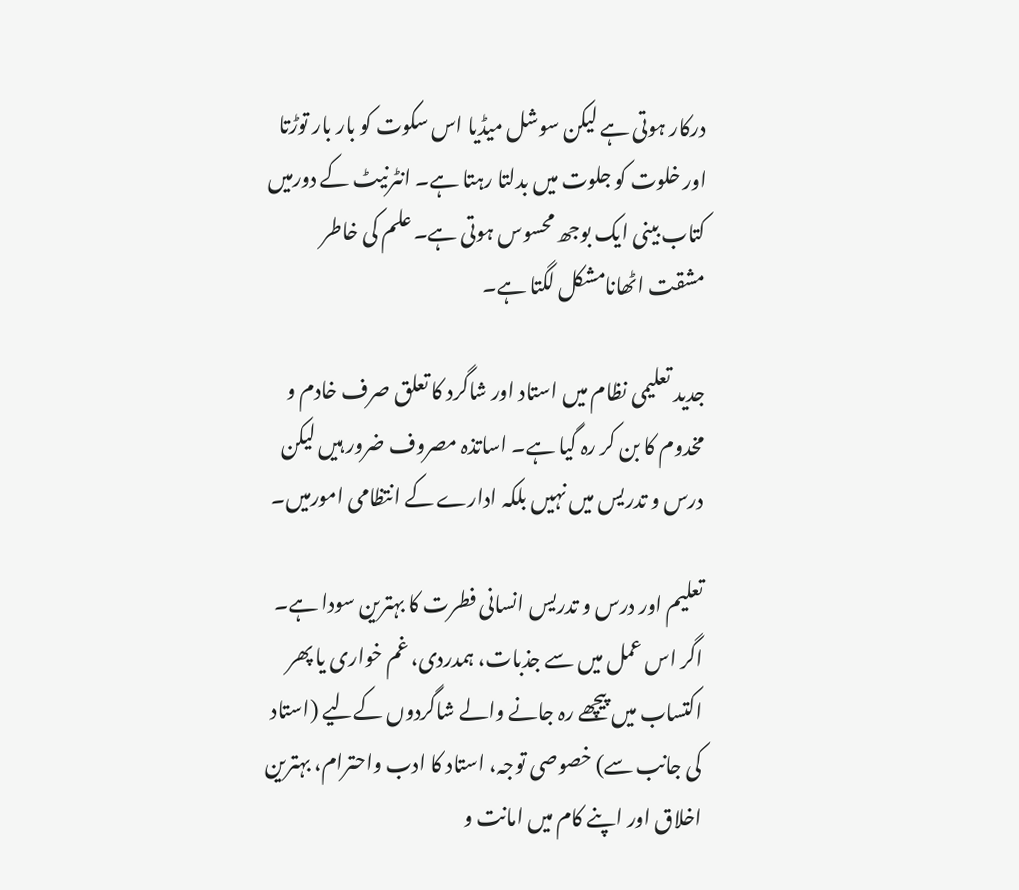درکار ہوتی ہے لیکن سوشل میڈیا اس سکوت کو بار بار توڑتا اور خلوت کو جلوت میں بدلتا رہتا ہے۔ انٹرنیٹ کے دورمیں کتاب بینی ایک بوجھ محسوس ہوتی ہے۔ علم کی خاطر مشقت اٹھانامشکل لگتا ہے۔

جدید تعلیمی نظام میں استاد اور شاگرد کا تعلق صرف خادم و مخدوم کا بن کر رہ گیا ہے۔ اساتذہ مصروف ضرور ہیں لیکن درس و تدریس میں نہیں بلکہ ادارے کے انتظامی امورمیں۔

تعلیم اور درس و تدریس انسانی فطرت کا بہترین سودا ہے۔ اگر اس عمل میں سے جذبات، ہمدردی، غم خواری یا پھر اکتساب میں پیچھے رہ جانے والے شاگردوں کےلیے (استاد کی جانب سے) خصوصی توجہ، استاد کا ادب واحترام، بہترین اخلاق اور اپنے کام میں امانت و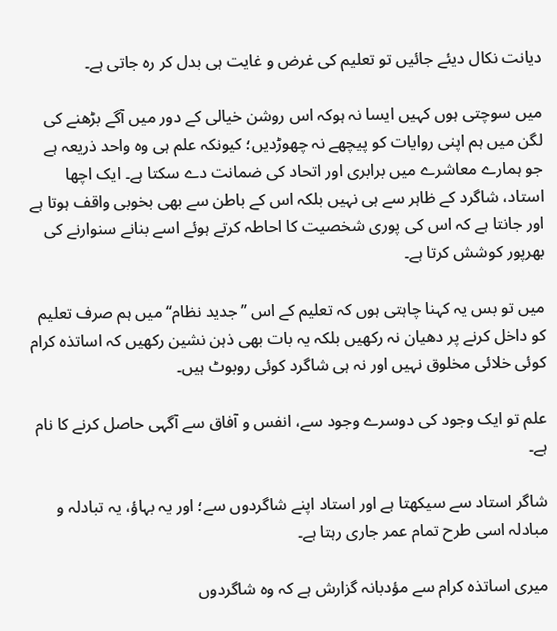دیانت نکال دیئے جائیں تو تعلیم کی غرض و غایت ہی بدل کر رہ جاتی ہے۔

میں سوچتی ہوں کہیں ایسا نہ ہوکہ اس روشن خیالی کے دور میں آگے بڑھنے کی لگن میں ہم اپنی روایات کو پیچھے نہ چھوڑدیں؛ کیونکہ علم ہی وہ واحد ذریعہ ہے جو ہمارے معاشرے میں برابری اور اتحاد کی ضمانت دے سکتا ہے۔ ایک اچھا استاد، شاگرد کے ظاہر سے ہی نہیں بلکہ اس کے باطن سے بھی بخوبی واقف ہوتا ہے اور جانتا ہے کہ اس کی پوری شخصیت کا احاطہ کرتے ہوئے اسے بنانے سنوارنے کی بھرپور کوشش کرتا ہے۔

میں تو بس یہ کہنا چاہتی ہوں کہ تعلیم کے اس ’’جدید نظام‘‘ میں ہم صرف تعلیم کو داخل کرنے پر دھیان نہ رکھیں بلکہ یہ بات بھی ذہن نشین رکھیں کہ اساتذہ کرام کوئی خلائی مخلوق نہیں اور نہ ہی شاگرد کوئی روبوٹ ہیں۔

علم تو ایک وجود کی دوسرے وجود سے، انفس و آفاق سے آگہی حاصل کرنے کا نام ہے۔

شاگر استاد سے سیکھتا ہے اور استاد اپنے شاگردوں سے؛ اور یہ بہاؤ، یہ تبادلہ و مبادلہ اسی طرح تمام عمر جاری رہتا ہے۔

میری اساتذہ کرام سے مؤدبانہ گزارش ہے کہ وہ شاگردوں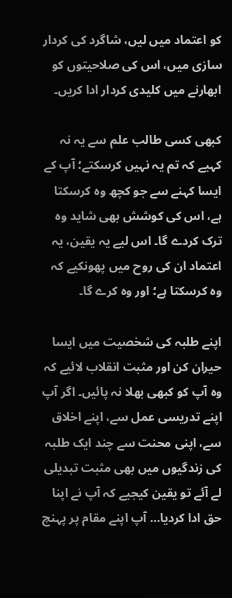کو اعتماد میں لیں، شاگرد کی کردار سازی میں، اس کی صلاحیتوں کو ابھارنے میں کلیدی کردار ادا کریں۔

کبھی کسی طالب علم سے یہ نہ کہیے کہ تم یہ نہیں کرسکتے؛ آپ کے ایسا کہنے سے جو کچھ وہ کرسکتا ہے، اس کی کوشش بھی شاید وہ ترک کردے گا۔ اس لیے یہ یقین، یہ اعتماد ان کی روح میں پھونکیے کہ وہ کرسکتا ہے؛ اور وہ کرے گا۔

اپنے طلبہ کی شخصیت میں ایسا حیران کن اور مثبت انقلاب لائیے کہ وہ آپ کو کبھی بھلا نہ پائیں۔ اگر آپ اپنے تدریسی عمل سے، اپنے اخلاق سے، اپنی محنت سے چند ایک طلبہ کی زندگیوں میں بھی مثبت تبدیلی لے آئے تو یقین کیجیے کہ آپ نے اپنا حق ادا کردیا… آپ اپنے مقام پر پہنچ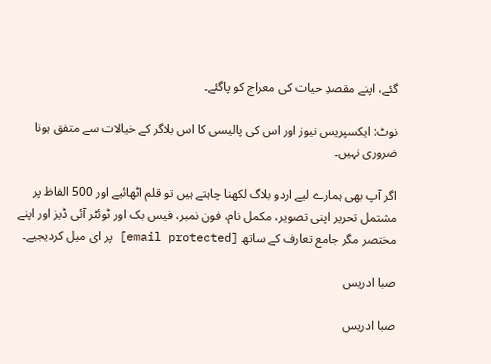گئے، اپنے مقصدِ حیات کی معراج کو پاگئے۔

نوٹ: ایکسپریس نیوز اور اس کی پالیسی کا اس بلاگر کے خیالات سے متفق ہونا ضروری نہیں۔

اگر آپ بھی ہمارے لیے اردو بلاگ لکھنا چاہتے ہیں تو قلم اٹھائیے اور 500 الفاظ پر مشتمل تحریر اپنی تصویر، مکمل نام، فون نمبر، فیس بک اور ٹوئٹر آئی ڈیز اور اپنے مختصر مگر جامع تعارف کے ساتھ [email protected] پر ای میل کردیجیے۔

صبا ادریس

صبا ادریس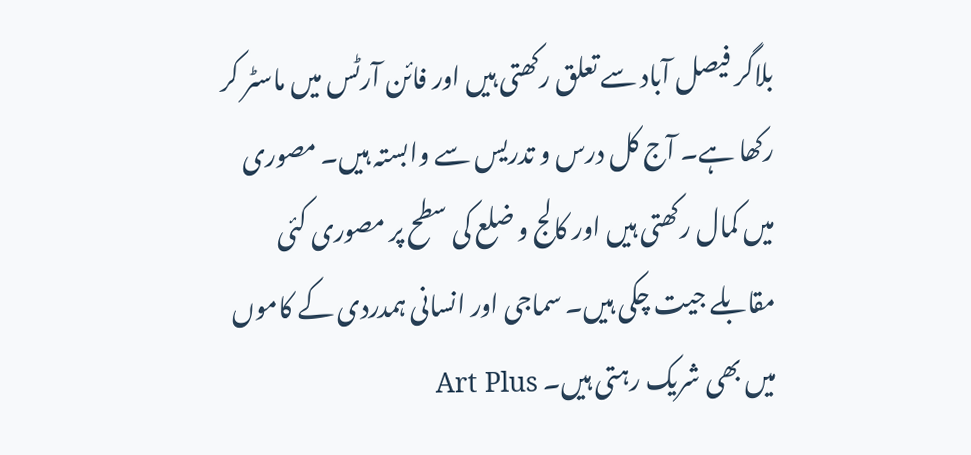بلاگر فیصل آباد سے تعلق رکھتی ہیں اور فائن آرٹس میں ماسٹر کر رکھا ہے۔ آج کل درس و تدریس سے وابستہ ہیں۔ مصوری میں کمال رکھتی ہیں اور کالج و ضلع کی سطح پر مصوری کئی مقابلے جیت چکی ہیں۔ سماجی اور انسانی ہمدردی کے کاموں میں بھی شریک رہتی ہیں۔ Art Plus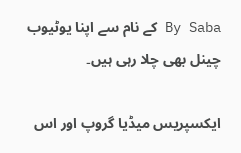By Saba کے نام سے اپنا یوٹیوب چینل بھی چلا رہی ہیں۔

ایکسپریس میڈیا گروپ اور اس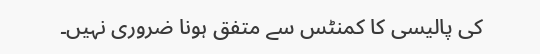کی پالیسی کا کمنٹس سے متفق ہونا ضروری نہیں۔